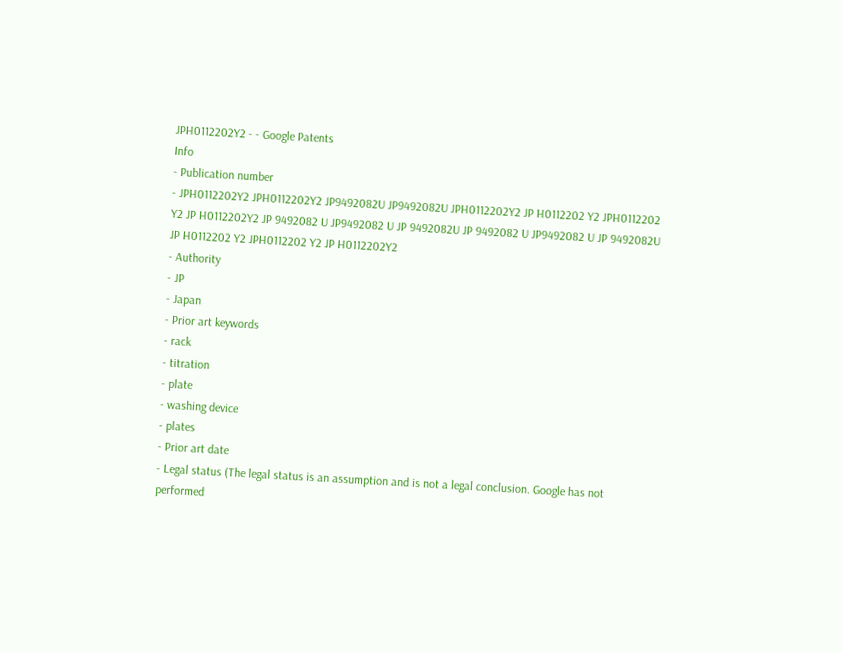JPH0112202Y2 - - Google Patents
Info
- Publication number
- JPH0112202Y2 JPH0112202Y2 JP9492082U JP9492082U JPH0112202Y2 JP H0112202 Y2 JPH0112202 Y2 JP H0112202Y2 JP 9492082 U JP9492082 U JP 9492082U JP 9492082 U JP9492082 U JP 9492082U JP H0112202 Y2 JPH0112202 Y2 JP H0112202Y2
- Authority
- JP
- Japan
- Prior art keywords
- rack
- titration
- plate
- washing device
- plates
- Prior art date
- Legal status (The legal status is an assumption and is not a legal conclusion. Google has not performed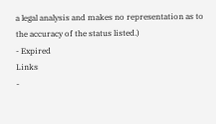a legal analysis and makes no representation as to the accuracy of the status listed.)
- Expired
Links
-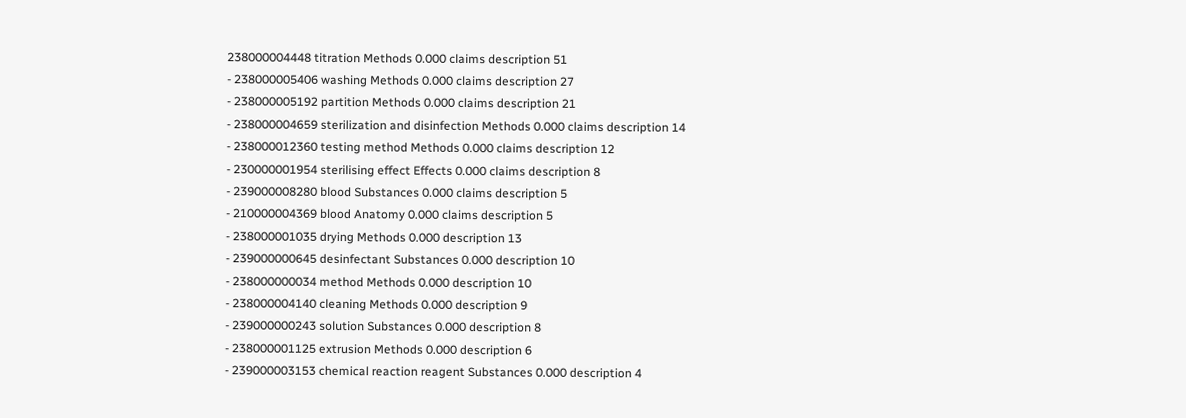238000004448 titration Methods 0.000 claims description 51
- 238000005406 washing Methods 0.000 claims description 27
- 238000005192 partition Methods 0.000 claims description 21
- 238000004659 sterilization and disinfection Methods 0.000 claims description 14
- 238000012360 testing method Methods 0.000 claims description 12
- 230000001954 sterilising effect Effects 0.000 claims description 8
- 239000008280 blood Substances 0.000 claims description 5
- 210000004369 blood Anatomy 0.000 claims description 5
- 238000001035 drying Methods 0.000 description 13
- 239000000645 desinfectant Substances 0.000 description 10
- 238000000034 method Methods 0.000 description 10
- 238000004140 cleaning Methods 0.000 description 9
- 239000000243 solution Substances 0.000 description 8
- 238000001125 extrusion Methods 0.000 description 6
- 239000003153 chemical reaction reagent Substances 0.000 description 4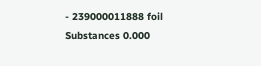- 239000011888 foil Substances 0.000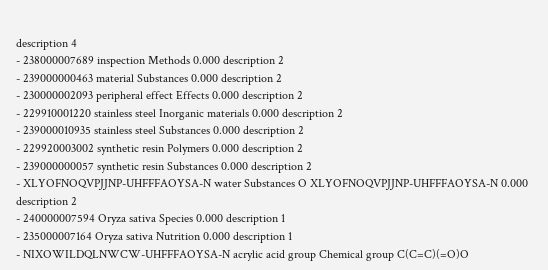description 4
- 238000007689 inspection Methods 0.000 description 2
- 239000000463 material Substances 0.000 description 2
- 230000002093 peripheral effect Effects 0.000 description 2
- 229910001220 stainless steel Inorganic materials 0.000 description 2
- 239000010935 stainless steel Substances 0.000 description 2
- 229920003002 synthetic resin Polymers 0.000 description 2
- 239000000057 synthetic resin Substances 0.000 description 2
- XLYOFNOQVPJJNP-UHFFFAOYSA-N water Substances O XLYOFNOQVPJJNP-UHFFFAOYSA-N 0.000 description 2
- 240000007594 Oryza sativa Species 0.000 description 1
- 235000007164 Oryza sativa Nutrition 0.000 description 1
- NIXOWILDQLNWCW-UHFFFAOYSA-N acrylic acid group Chemical group C(C=C)(=O)O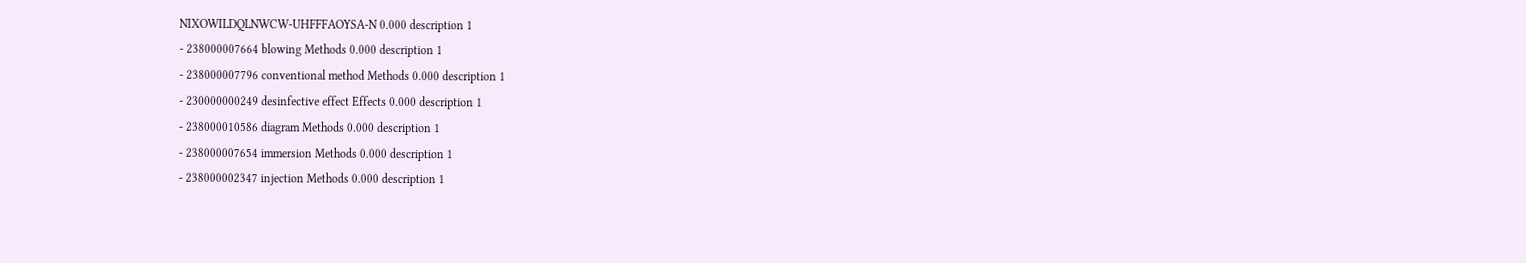NIXOWILDQLNWCW-UHFFFAOYSA-N 0.000 description 1
- 238000007664 blowing Methods 0.000 description 1
- 238000007796 conventional method Methods 0.000 description 1
- 230000000249 desinfective effect Effects 0.000 description 1
- 238000010586 diagram Methods 0.000 description 1
- 238000007654 immersion Methods 0.000 description 1
- 238000002347 injection Methods 0.000 description 1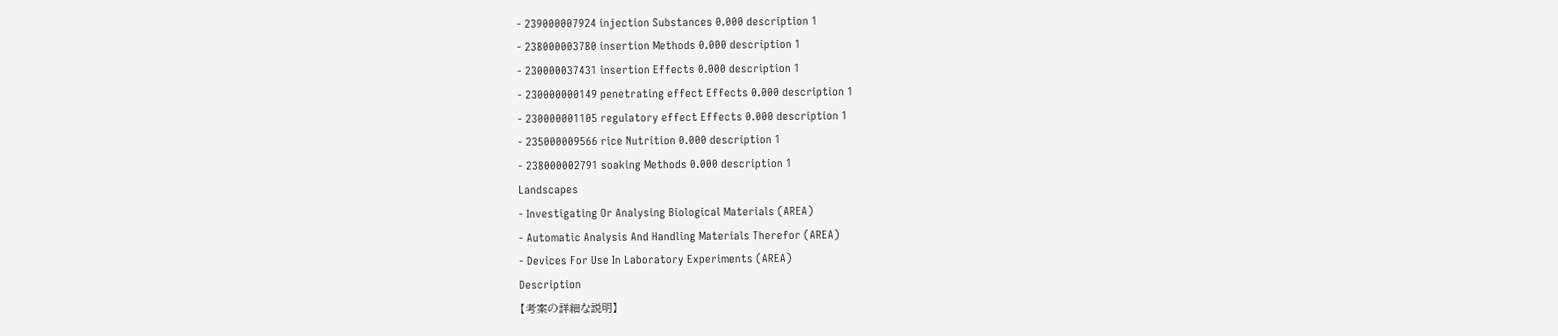- 239000007924 injection Substances 0.000 description 1
- 238000003780 insertion Methods 0.000 description 1
- 230000037431 insertion Effects 0.000 description 1
- 230000000149 penetrating effect Effects 0.000 description 1
- 230000001105 regulatory effect Effects 0.000 description 1
- 235000009566 rice Nutrition 0.000 description 1
- 238000002791 soaking Methods 0.000 description 1
Landscapes
- Investigating Or Analysing Biological Materials (AREA)
- Automatic Analysis And Handling Materials Therefor (AREA)
- Devices For Use In Laboratory Experiments (AREA)
Description
【考案の詳細な説明】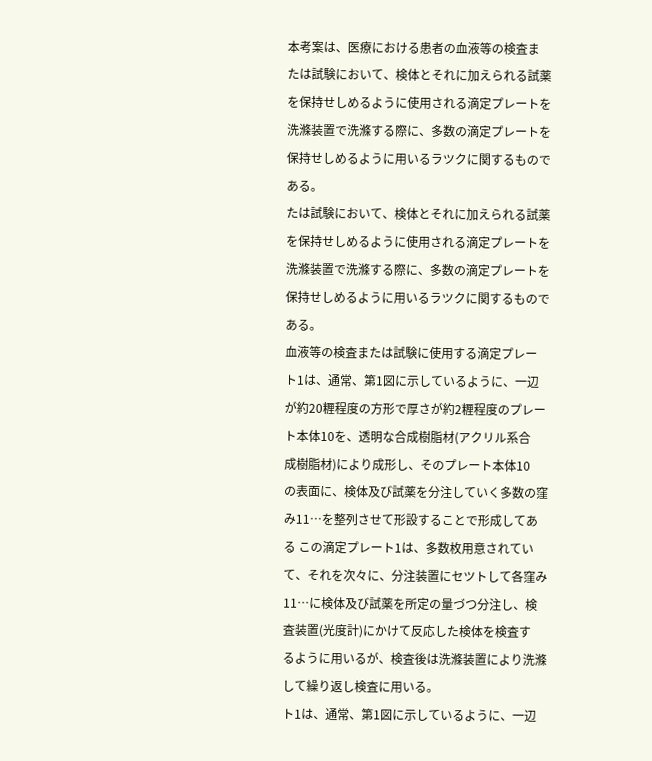本考案は、医療における患者の血液等の検査ま
たは試験において、検体とそれに加えられる試薬
を保持せしめるように使用される滴定プレートを
洗滌装置で洗滌する際に、多数の滴定プレートを
保持せしめるように用いるラツクに関するもので
ある。
たは試験において、検体とそれに加えられる試薬
を保持せしめるように使用される滴定プレートを
洗滌装置で洗滌する際に、多数の滴定プレートを
保持せしめるように用いるラツクに関するもので
ある。
血液等の検査または試験に使用する滴定プレー
ト1は、通常、第1図に示しているように、一辺
が約20糎程度の方形で厚さが約2糎程度のプレー
ト本体10を、透明な合成樹脂材(アクリル系合
成樹脂材)により成形し、そのプレート本体10
の表面に、検体及び試薬を分注していく多数の窪
み11…を整列させて形設することで形成してあ
る この滴定プレート1は、多数枚用意されてい
て、それを次々に、分注装置にセツトして各窪み
11…に検体及び試薬を所定の量づつ分注し、検
査装置(光度計)にかけて反応した検体を検査す
るように用いるが、検査後は洗滌装置により洗滌
して繰り返し検査に用いる。
ト1は、通常、第1図に示しているように、一辺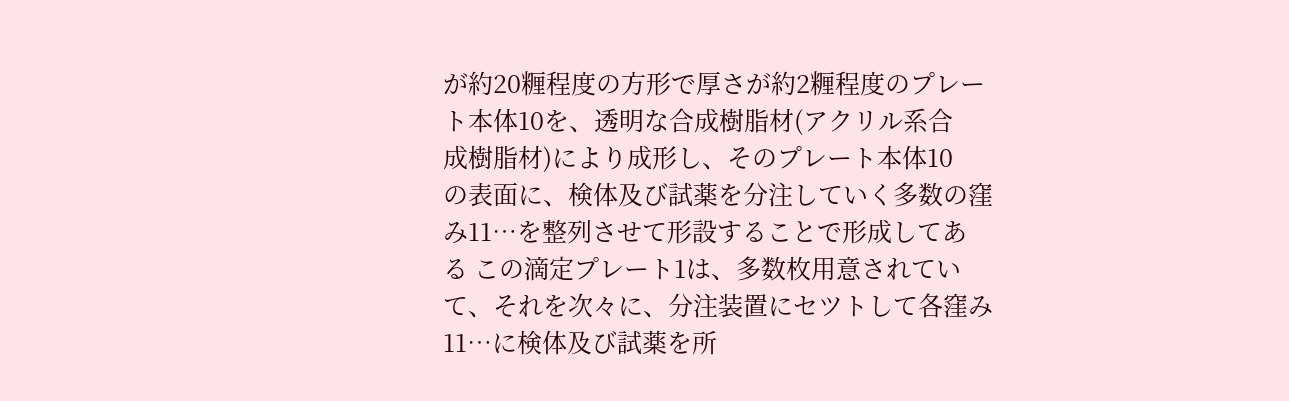が約20糎程度の方形で厚さが約2糎程度のプレー
ト本体10を、透明な合成樹脂材(アクリル系合
成樹脂材)により成形し、そのプレート本体10
の表面に、検体及び試薬を分注していく多数の窪
み11…を整列させて形設することで形成してあ
る この滴定プレート1は、多数枚用意されてい
て、それを次々に、分注装置にセツトして各窪み
11…に検体及び試薬を所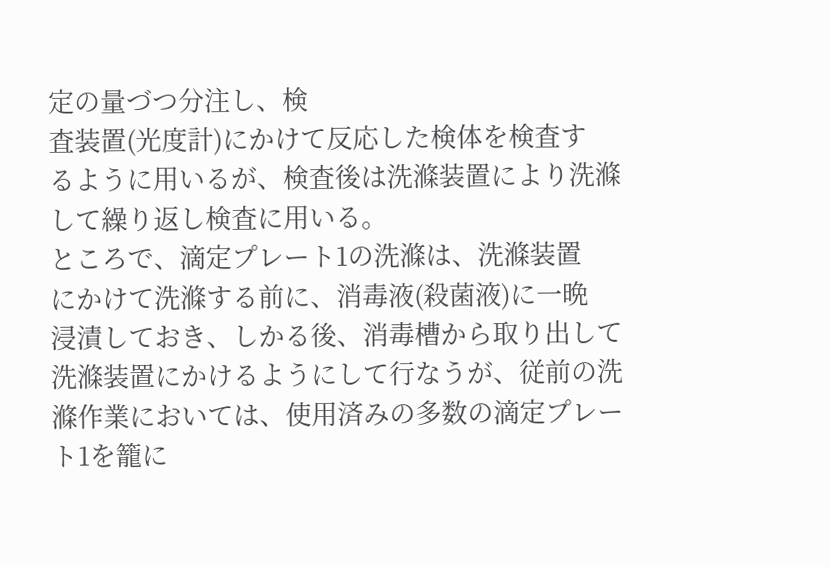定の量づつ分注し、検
査装置(光度計)にかけて反応した検体を検査す
るように用いるが、検査後は洗滌装置により洗滌
して繰り返し検査に用いる。
ところで、滴定プレート1の洗滌は、洗滌装置
にかけて洗滌する前に、消毒液(殺菌液)に一晩
浸漬しておき、しかる後、消毒槽から取り出して
洗滌装置にかけるようにして行なうが、従前の洗
滌作業においては、使用済みの多数の滴定プレー
ト1を籠に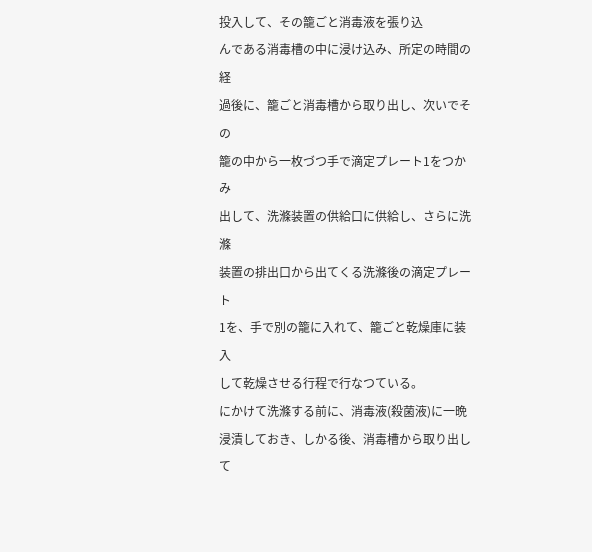投入して、その籠ごと消毒液を張り込
んである消毒槽の中に浸け込み、所定の時間の経
過後に、籠ごと消毒槽から取り出し、次いでその
籠の中から一枚づつ手で滴定プレート1をつかみ
出して、洗滌装置の供給口に供給し、さらに洗滌
装置の排出口から出てくる洗滌後の滴定プレート
1を、手で別の籠に入れて、籠ごと乾燥庫に装入
して乾燥させる行程で行なつている。
にかけて洗滌する前に、消毒液(殺菌液)に一晩
浸漬しておき、しかる後、消毒槽から取り出して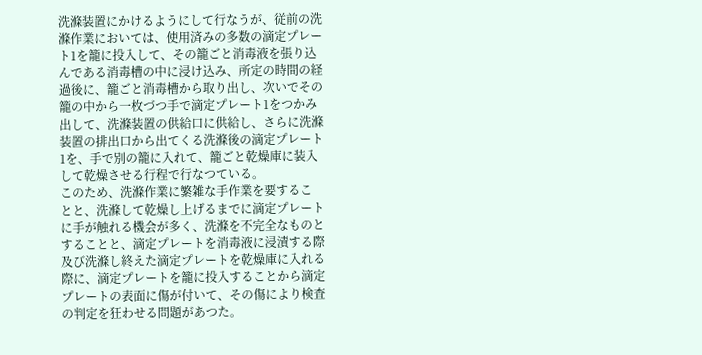洗滌装置にかけるようにして行なうが、従前の洗
滌作業においては、使用済みの多数の滴定プレー
ト1を籠に投入して、その籠ごと消毒液を張り込
んである消毒槽の中に浸け込み、所定の時間の経
過後に、籠ごと消毒槽から取り出し、次いでその
籠の中から一枚づつ手で滴定プレート1をつかみ
出して、洗滌装置の供給口に供給し、さらに洗滌
装置の排出口から出てくる洗滌後の滴定プレート
1を、手で別の籠に入れて、籠ごと乾燥庫に装入
して乾燥させる行程で行なつている。
このため、洗滌作業に繁雑な手作業を要するこ
とと、洗滌して乾燥し上げるまでに滴定プレート
に手が触れる機会が多く、洗滌を不完全なものと
することと、滴定プレートを消毒液に浸漬する際
及び洗滌し終えた滴定プレートを乾燥庫に入れる
際に、滴定プレートを籠に投入することから滴定
プレートの表面に傷が付いて、その傷により検査
の判定を狂わせる問題があつた。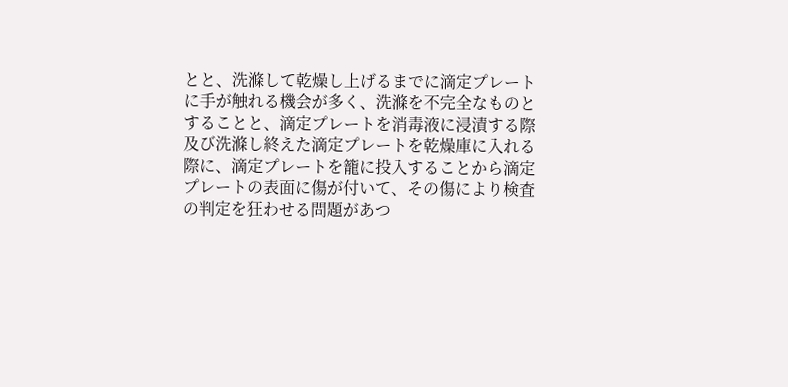とと、洗滌して乾燥し上げるまでに滴定プレート
に手が触れる機会が多く、洗滌を不完全なものと
することと、滴定プレートを消毒液に浸漬する際
及び洗滌し終えた滴定プレートを乾燥庫に入れる
際に、滴定プレートを籠に投入することから滴定
プレートの表面に傷が付いて、その傷により検査
の判定を狂わせる問題があつ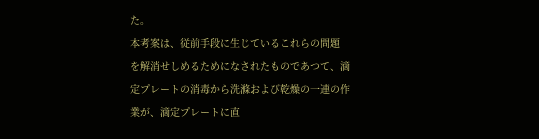た。
本考案は、従前手段に生じているこれらの問題
を解消せしめるためになされたものであつて、滴
定プレートの消毒から洗滌および乾燥の一連の作
業が、滴定プレートに直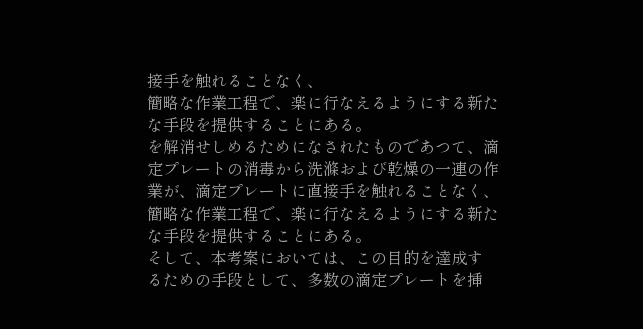接手を触れることなく、
簡略な作業工程で、楽に行なえるようにする新た
な手段を提供することにある。
を解消せしめるためになされたものであつて、滴
定プレートの消毒から洗滌および乾燥の一連の作
業が、滴定プレートに直接手を触れることなく、
簡略な作業工程で、楽に行なえるようにする新た
な手段を提供することにある。
そして、本考案においては、この目的を達成す
るための手段として、多数の滴定プレートを挿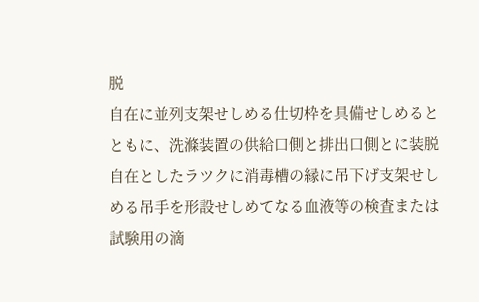脱
自在に並列支架せしめる仕切枠を具備せしめると
ともに、洗滌装置の供給口側と排出口側とに装脱
自在としたラツクに消毒槽の縁に吊下げ支架せし
める吊手を形設せしめてなる血液等の検査または
試験用の滴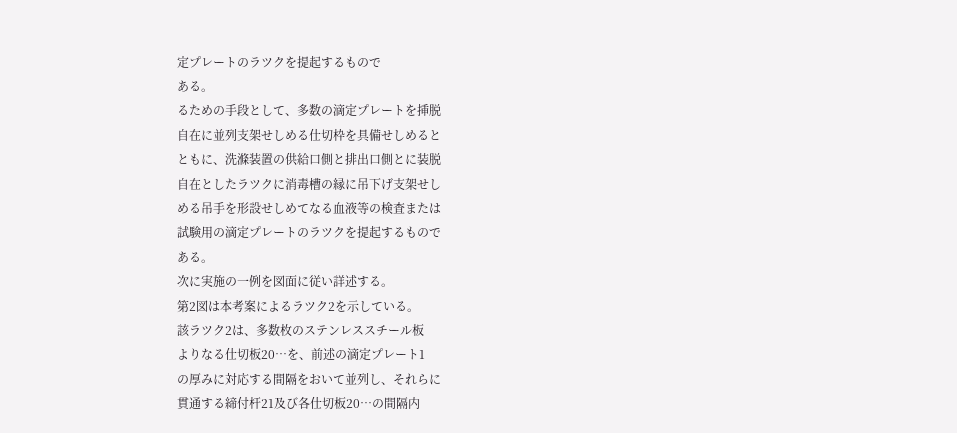定プレートのラツクを提起するもので
ある。
るための手段として、多数の滴定プレートを挿脱
自在に並列支架せしめる仕切枠を具備せしめると
ともに、洗滌装置の供給口側と排出口側とに装脱
自在としたラツクに消毒槽の縁に吊下げ支架せし
める吊手を形設せしめてなる血液等の検査または
試験用の滴定プレートのラツクを提起するもので
ある。
次に実施の一例を図面に従い詳述する。
第2図は本考案によるラツク2を示している。
該ラツク2は、多数枚のステンレススチール板
よりなる仕切板20…を、前述の滴定プレート1
の厚みに対応する間隔をおいて並列し、それらに
貫通する締付杆21及び各仕切板20…の間隔内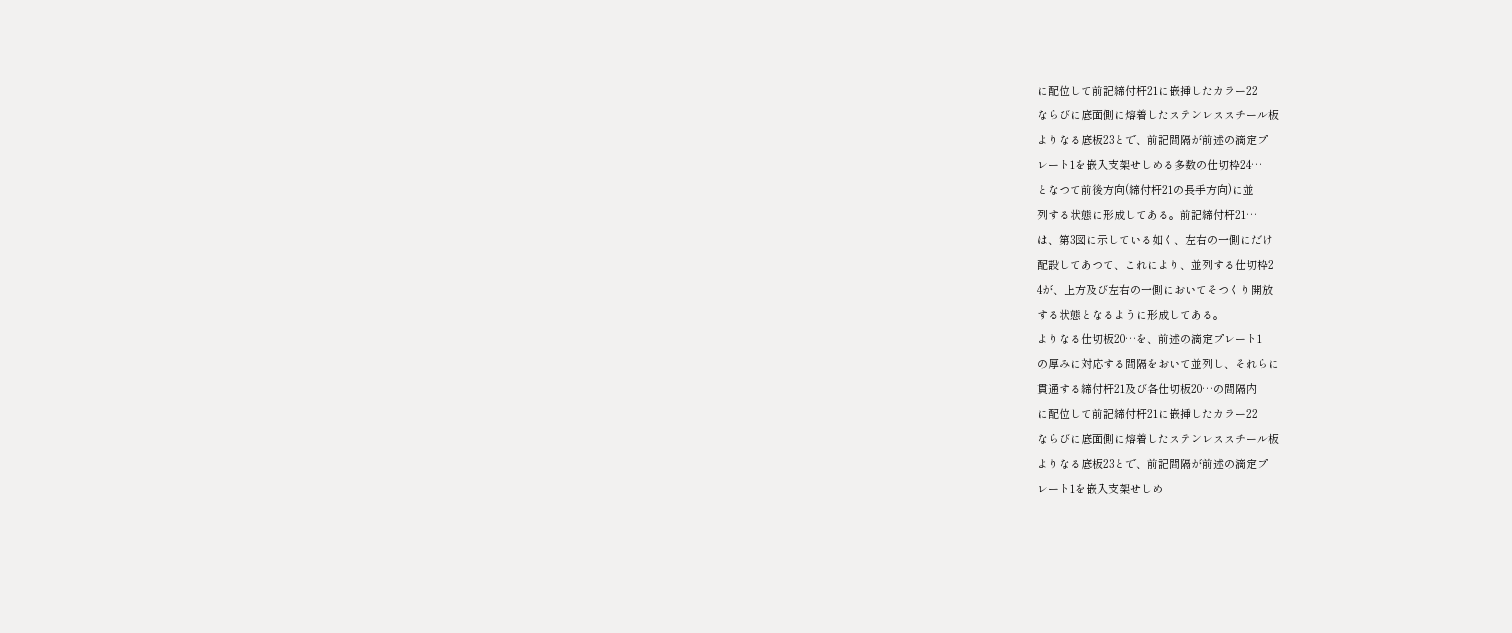に配位して前記締付杆21に嵌挿したカラー22
ならびに底面側に熔着したステンレススチール板
よりなる底板23とで、前記間隔が前述の滴定プ
レート1を嵌入支架せしめる多数の仕切枠24…
となつて前後方向(締付杆21の長手方向)に並
列する状態に形成してある。前記締付杆21…
は、第3図に示している如く、左右の一側にだけ
配設してあつて、これにより、並列する仕切枠2
4が、上方及び左右の一側においてそつくり開放
する状態となるように形成してある。
よりなる仕切板20…を、前述の滴定プレート1
の厚みに対応する間隔をおいて並列し、それらに
貫通する締付杆21及び各仕切板20…の間隔内
に配位して前記締付杆21に嵌挿したカラー22
ならびに底面側に熔着したステンレススチール板
よりなる底板23とで、前記間隔が前述の滴定プ
レート1を嵌入支架せしめ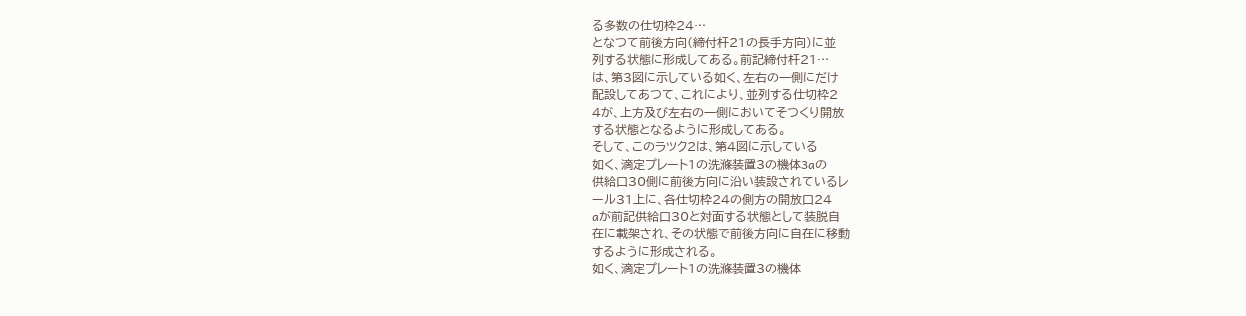る多数の仕切枠24…
となつて前後方向(締付杆21の長手方向)に並
列する状態に形成してある。前記締付杆21…
は、第3図に示している如く、左右の一側にだけ
配設してあつて、これにより、並列する仕切枠2
4が、上方及び左右の一側においてそつくり開放
する状態となるように形成してある。
そして、このラツク2は、第4図に示している
如く、滴定プレート1の洗滌装置3の機体3aの
供給口30側に前後方向に沿い装設されているレ
ール31上に、各仕切枠24の側方の開放口24
aが前記供給口30と対面する状態として装脱自
在に載架され、その状態で前後方向に自在に移動
するように形成される。
如く、滴定プレート1の洗滌装置3の機体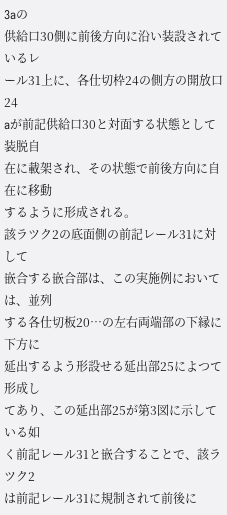3aの
供給口30側に前後方向に沿い装設されているレ
ール31上に、各仕切枠24の側方の開放口24
aが前記供給口30と対面する状態として装脱自
在に載架され、その状態で前後方向に自在に移動
するように形成される。
該ラツク2の底面側の前記レール31に対して
嵌合する嵌合部は、この実施例においては、並列
する各仕切板20…の左右両端部の下縁に下方に
延出するよう形設せる延出部25によつて形成し
てあり、この延出部25が第3図に示している如
く前記レール31と嵌合することで、該ラツク2
は前記レール31に規制されて前後に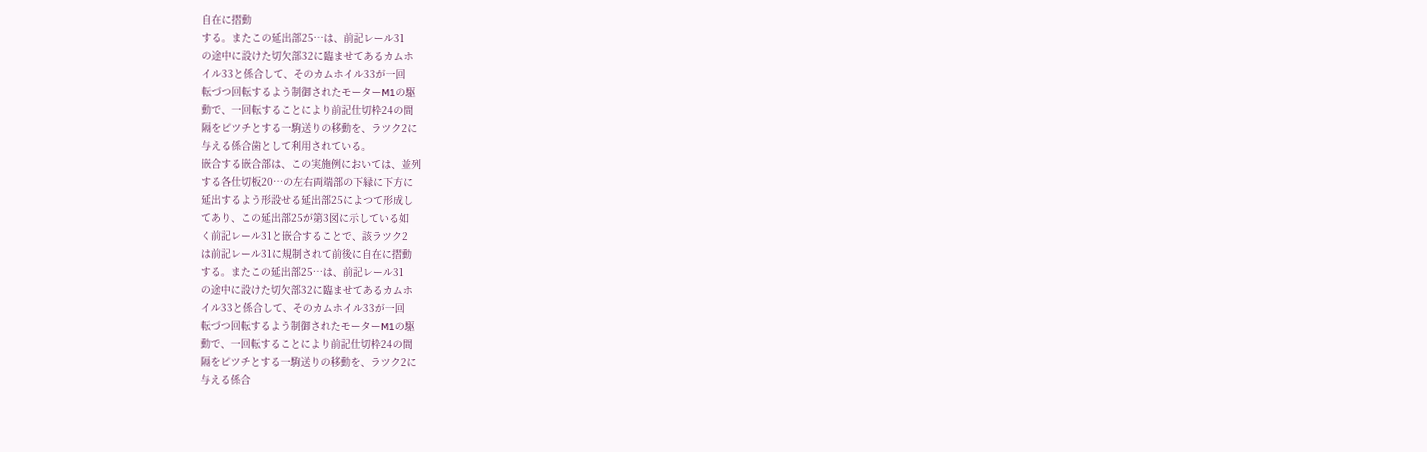自在に摺動
する。またこの延出部25…は、前記レール31
の途中に設けた切欠部32に臨ませてあるカムホ
イル33と係合して、そのカムホイル33が一回
転づつ回転するよう制御されたモーターM1の駆
動で、一回転することにより前記仕切枠24の間
隔をピツチとする一駒送りの移動を、ラツク2に
与える係合歯として利用されている。
嵌合する嵌合部は、この実施例においては、並列
する各仕切板20…の左右両端部の下縁に下方に
延出するよう形設せる延出部25によつて形成し
てあり、この延出部25が第3図に示している如
く前記レール31と嵌合することで、該ラツク2
は前記レール31に規制されて前後に自在に摺動
する。またこの延出部25…は、前記レール31
の途中に設けた切欠部32に臨ませてあるカムホ
イル33と係合して、そのカムホイル33が一回
転づつ回転するよう制御されたモーターM1の駆
動で、一回転することにより前記仕切枠24の間
隔をピツチとする一駒送りの移動を、ラツク2に
与える係合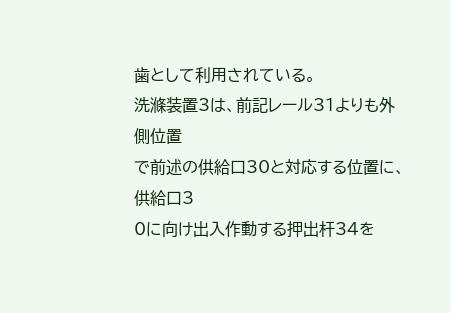歯として利用されている。
洗滌装置3は、前記レール31よりも外側位置
で前述の供給口30と対応する位置に、供給口3
0に向け出入作動する押出杆34を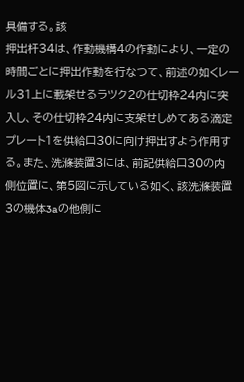具備する。該
押出杆34は、作動機構4の作動により、一定の
時間ごとに押出作動を行なつて、前述の如くレー
ル31上に載架せるラツク2の仕切枠24内に突
入し、その仕切枠24内に支架せしめてある滴定
プレート1を供給口30に向け押出すよう作用す
る。また、洗滌装置3には、前記供給口30の内
側位置に、第5図に示している如く、該洗滌装置
3の機体3aの他側に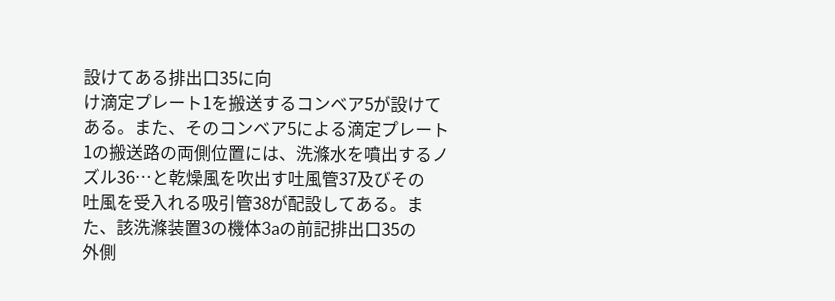設けてある排出口35に向
け滴定プレート1を搬送するコンベア5が設けて
ある。また、そのコンベア5による滴定プレート
1の搬送路の両側位置には、洗滌水を噴出するノ
ズル36…と乾燥風を吹出す吐風管37及びその
吐風を受入れる吸引管38が配設してある。ま
た、該洗滌装置3の機体3aの前記排出口35の
外側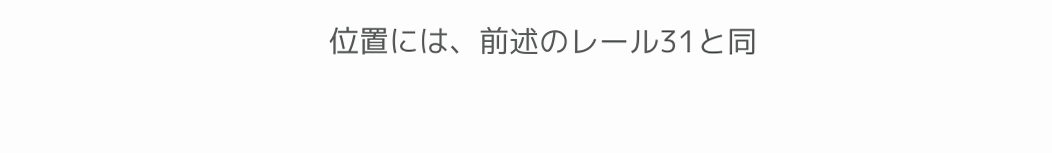位置には、前述のレール31と同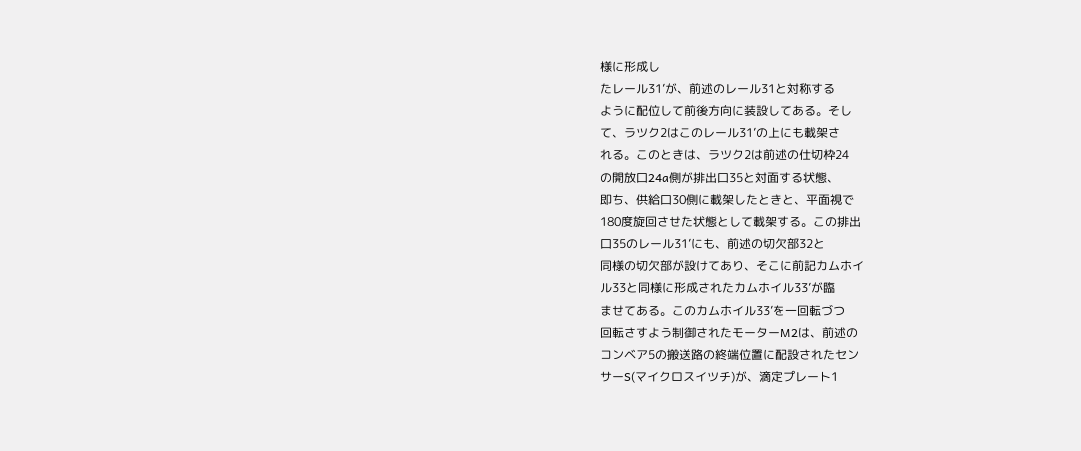様に形成し
たレール31’が、前述のレール31と対称する
ように配位して前後方向に装設してある。そし
て、ラツク2はこのレール31’の上にも載架さ
れる。このときは、ラツク2は前述の仕切枠24
の開放口24a側が排出口35と対面する状態、
即ち、供給口30側に載架したときと、平面視で
180度旋回させた状態として載架する。この排出
口35のレール31’にも、前述の切欠部32と
同様の切欠部が設けてあり、そこに前記カムホイ
ル33と同様に形成されたカムホイル33’が臨
ませてある。このカムホイル33’を一回転づつ
回転さすよう制御されたモーターM2は、前述の
コンベア5の搬送路の終端位置に配設されたセン
サーS(マイクロスイツチ)が、滴定プレート1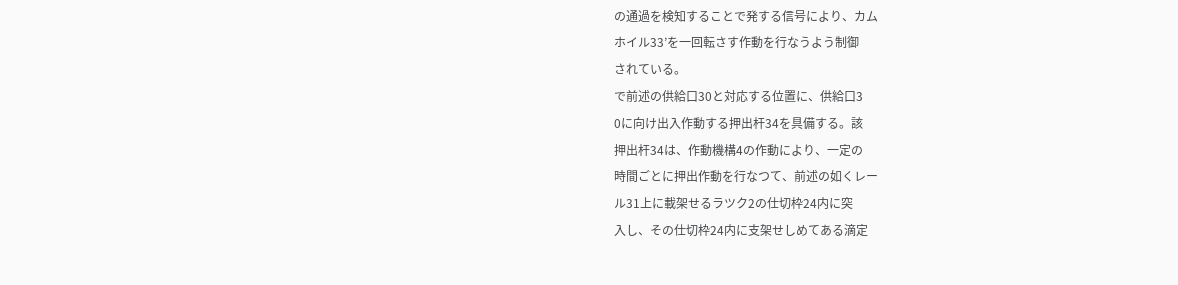の通過を検知することで発する信号により、カム
ホイル33’を一回転さす作動を行なうよう制御
されている。
で前述の供給口30と対応する位置に、供給口3
0に向け出入作動する押出杆34を具備する。該
押出杆34は、作動機構4の作動により、一定の
時間ごとに押出作動を行なつて、前述の如くレー
ル31上に載架せるラツク2の仕切枠24内に突
入し、その仕切枠24内に支架せしめてある滴定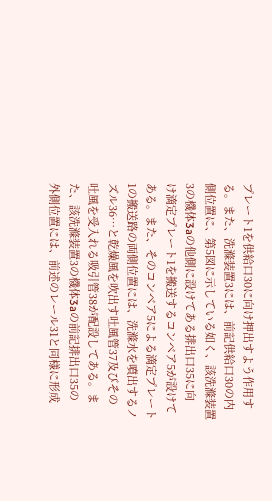プレート1を供給口30に向け押出すよう作用す
る。また、洗滌装置3には、前記供給口30の内
側位置に、第5図に示している如く、該洗滌装置
3の機体3aの他側に設けてある排出口35に向
け滴定プレート1を搬送するコンベア5が設けて
ある。また、そのコンベア5による滴定プレート
1の搬送路の両側位置には、洗滌水を噴出するノ
ズル36…と乾燥風を吹出す吐風管37及びその
吐風を受入れる吸引管38が配設してある。ま
た、該洗滌装置3の機体3aの前記排出口35の
外側位置には、前述のレール31と同様に形成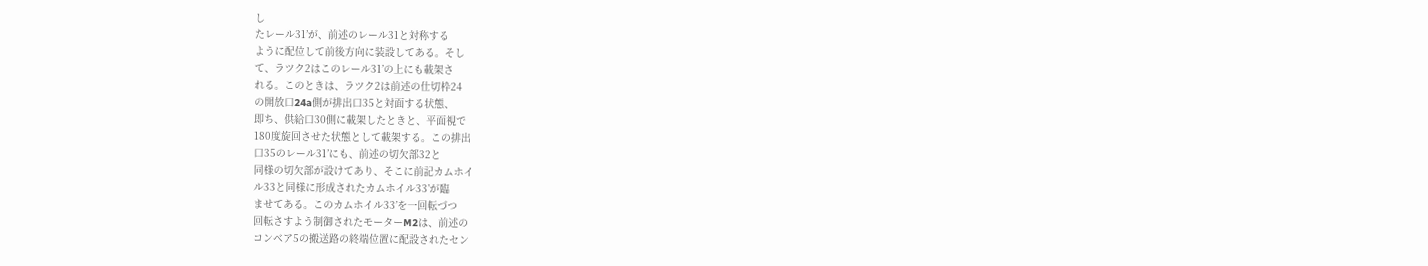し
たレール31’が、前述のレール31と対称する
ように配位して前後方向に装設してある。そし
て、ラツク2はこのレール31’の上にも載架さ
れる。このときは、ラツク2は前述の仕切枠24
の開放口24a側が排出口35と対面する状態、
即ち、供給口30側に載架したときと、平面視で
180度旋回させた状態として載架する。この排出
口35のレール31’にも、前述の切欠部32と
同様の切欠部が設けてあり、そこに前記カムホイ
ル33と同様に形成されたカムホイル33’が臨
ませてある。このカムホイル33’を一回転づつ
回転さすよう制御されたモーターM2は、前述の
コンベア5の搬送路の終端位置に配設されたセン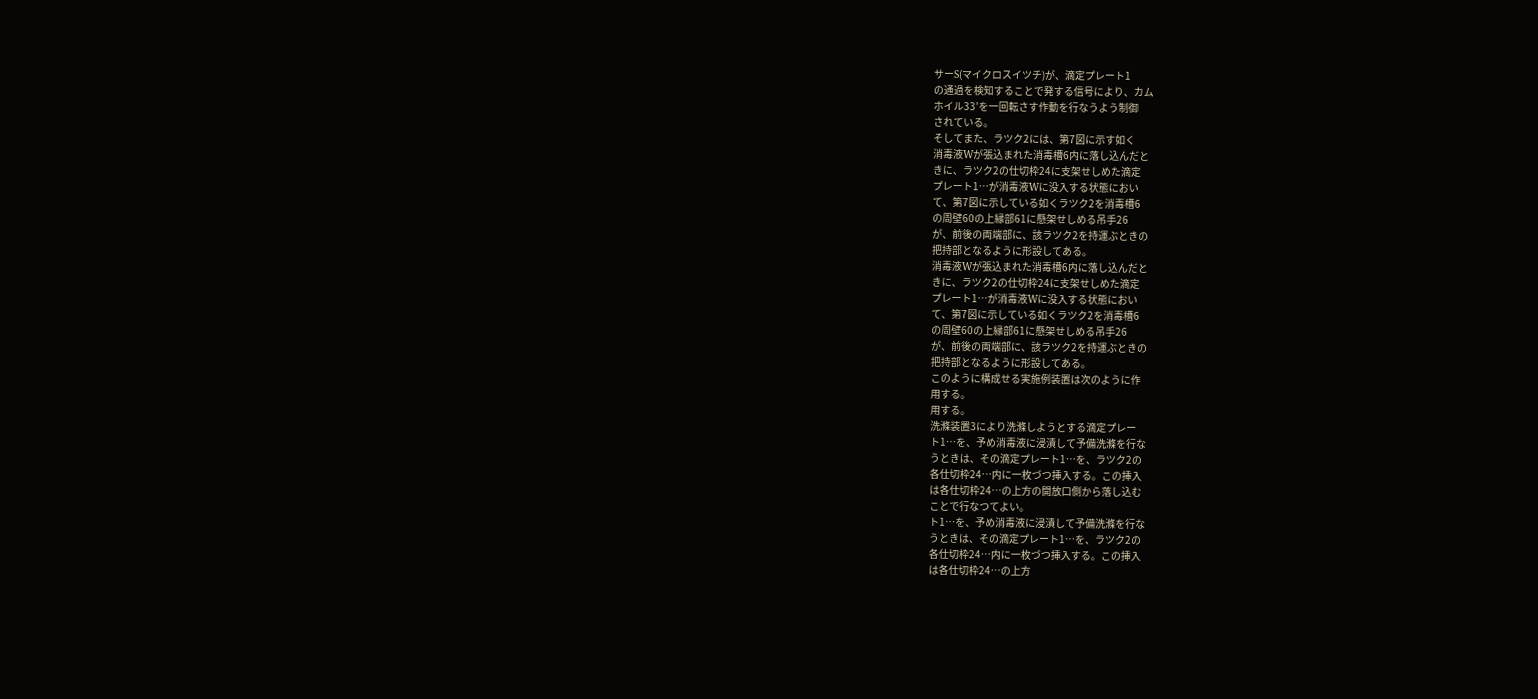サーS(マイクロスイツチ)が、滴定プレート1
の通過を検知することで発する信号により、カム
ホイル33’を一回転さす作動を行なうよう制御
されている。
そしてまた、ラツク2には、第7図に示す如く
消毒液Wが張込まれた消毒槽6内に落し込んだと
きに、ラツク2の仕切枠24に支架せしめた滴定
プレート1…が消毒液Wに没入する状態におい
て、第7図に示している如くラツク2を消毒槽6
の周壁60の上縁部61に懸架せしめる吊手26
が、前後の両端部に、該ラツク2を持運ぶときの
把持部となるように形設してある。
消毒液Wが張込まれた消毒槽6内に落し込んだと
きに、ラツク2の仕切枠24に支架せしめた滴定
プレート1…が消毒液Wに没入する状態におい
て、第7図に示している如くラツク2を消毒槽6
の周壁60の上縁部61に懸架せしめる吊手26
が、前後の両端部に、該ラツク2を持運ぶときの
把持部となるように形設してある。
このように構成せる実施例装置は次のように作
用する。
用する。
洗滌装置3により洗滌しようとする滴定プレー
ト1…を、予め消毒液に浸漬して予備洗滌を行な
うときは、その滴定プレート1…を、ラツク2の
各仕切枠24…内に一枚づつ挿入する。この挿入
は各仕切枠24…の上方の開放口側から落し込む
ことで行なつてよい。
ト1…を、予め消毒液に浸漬して予備洗滌を行な
うときは、その滴定プレート1…を、ラツク2の
各仕切枠24…内に一枚づつ挿入する。この挿入
は各仕切枠24…の上方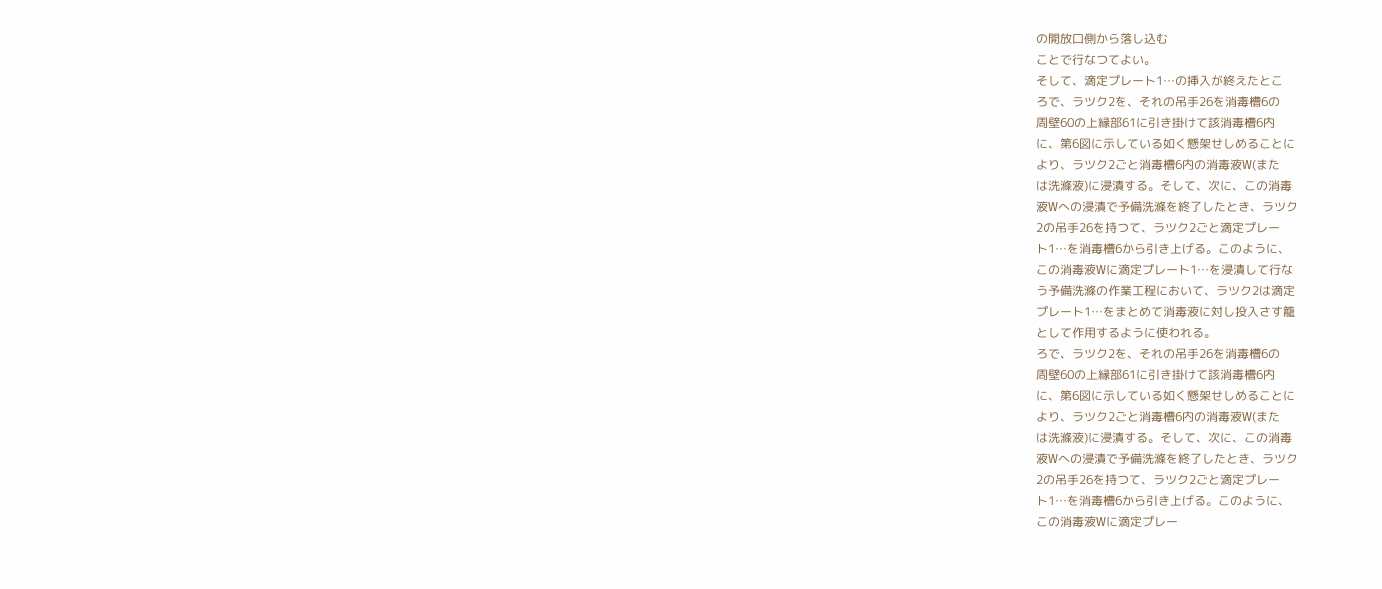の開放口側から落し込む
ことで行なつてよい。
そして、滴定プレート1…の挿入が終えたとこ
ろで、ラツク2を、それの吊手26を消毒槽6の
周壁60の上縁部61に引き掛けて該消毒槽6内
に、第6図に示している如く懸架せしめることに
より、ラツク2ごと消毒槽6内の消毒液W(また
は洗滌液)に浸漬する。そして、次に、この消毒
液Wへの浸漬で予備洗滌を終了したとき、ラツク
2の吊手26を持つて、ラツク2ごと滴定プレー
ト1…を消毒槽6から引き上げる。このように、
この消毒液Wに滴定プレート1…を浸漬して行な
う予備洗滌の作業工程において、ラツク2は滴定
プレート1…をまとめて消毒液に対し投入さす籠
として作用するように使われる。
ろで、ラツク2を、それの吊手26を消毒槽6の
周壁60の上縁部61に引き掛けて該消毒槽6内
に、第6図に示している如く懸架せしめることに
より、ラツク2ごと消毒槽6内の消毒液W(また
は洗滌液)に浸漬する。そして、次に、この消毒
液Wへの浸漬で予備洗滌を終了したとき、ラツク
2の吊手26を持つて、ラツク2ごと滴定プレー
ト1…を消毒槽6から引き上げる。このように、
この消毒液Wに滴定プレー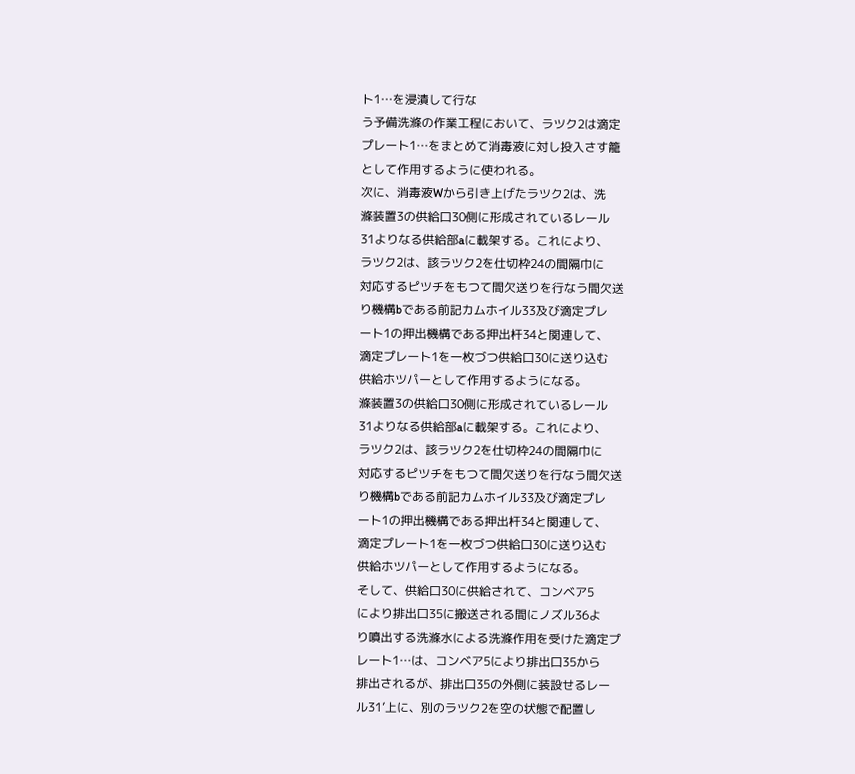ト1…を浸漬して行な
う予備洗滌の作業工程において、ラツク2は滴定
プレート1…をまとめて消毒液に対し投入さす籠
として作用するように使われる。
次に、消毒液Wから引き上げたラツク2は、洗
滌装置3の供給口30側に形成されているレール
31よりなる供給部aに載架する。これにより、
ラツク2は、該ラツク2を仕切枠24の間隔巾に
対応するピツチをもつて間欠送りを行なう間欠送
り機構bである前記カムホイル33及び滴定プレ
ート1の押出機構である押出杆34と関連して、
滴定プレート1を一枚づつ供給口30に送り込む
供給ホツパーとして作用するようになる。
滌装置3の供給口30側に形成されているレール
31よりなる供給部aに載架する。これにより、
ラツク2は、該ラツク2を仕切枠24の間隔巾に
対応するピツチをもつて間欠送りを行なう間欠送
り機構bである前記カムホイル33及び滴定プレ
ート1の押出機構である押出杆34と関連して、
滴定プレート1を一枚づつ供給口30に送り込む
供給ホツパーとして作用するようになる。
そして、供給口30に供給されて、コンベア5
により排出口35に搬送される間にノズル36よ
り噴出する洗滌水による洗滌作用を受けた滴定プ
レート1…は、コンベア5により排出口35から
排出されるが、排出口35の外側に装設せるレー
ル31’上に、別のラツク2を空の状態で配置し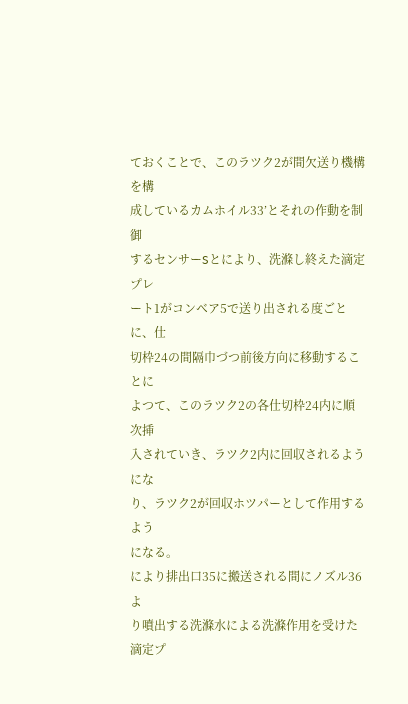ておくことで、このラツク2が間欠送り機構を構
成しているカムホイル33’とそれの作動を制御
するセンサーSとにより、洗滌し終えた滴定プレ
ート1がコンベア5で送り出される度ごとに、仕
切枠24の間隔巾づつ前後方向に移動することに
よつて、このラツク2の各仕切枠24内に順次挿
入されていき、ラツク2内に回収されるようにな
り、ラツク2が回収ホツパーとして作用するよう
になる。
により排出口35に搬送される間にノズル36よ
り噴出する洗滌水による洗滌作用を受けた滴定プ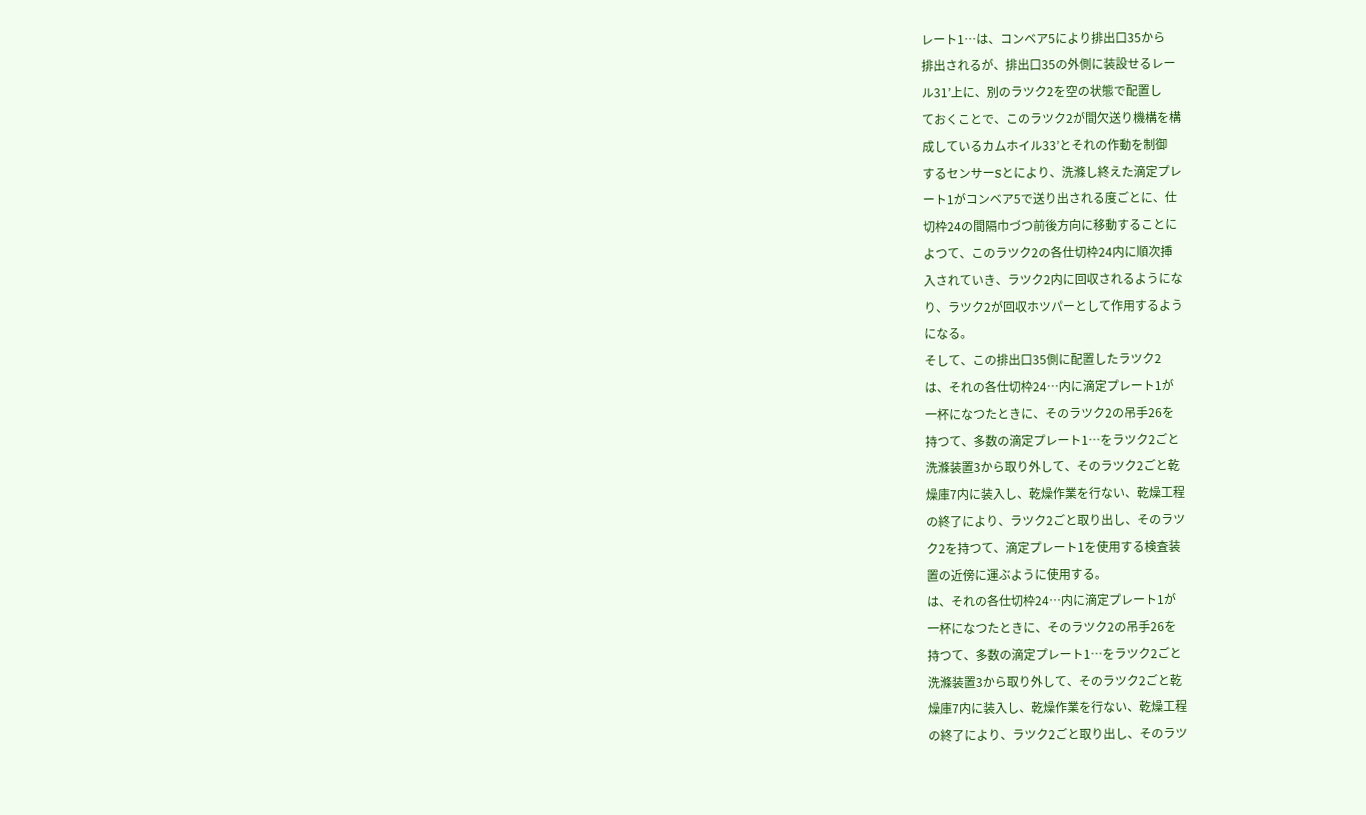レート1…は、コンベア5により排出口35から
排出されるが、排出口35の外側に装設せるレー
ル31’上に、別のラツク2を空の状態で配置し
ておくことで、このラツク2が間欠送り機構を構
成しているカムホイル33’とそれの作動を制御
するセンサーSとにより、洗滌し終えた滴定プレ
ート1がコンベア5で送り出される度ごとに、仕
切枠24の間隔巾づつ前後方向に移動することに
よつて、このラツク2の各仕切枠24内に順次挿
入されていき、ラツク2内に回収されるようにな
り、ラツク2が回収ホツパーとして作用するよう
になる。
そして、この排出口35側に配置したラツク2
は、それの各仕切枠24…内に滴定プレート1が
一杯になつたときに、そのラツク2の吊手26を
持つて、多数の滴定プレート1…をラツク2ごと
洗滌装置3から取り外して、そのラツク2ごと乾
燥庫7内に装入し、乾燥作業を行ない、乾燥工程
の終了により、ラツク2ごと取り出し、そのラツ
ク2を持つて、滴定プレート1を使用する検査装
置の近傍に運ぶように使用する。
は、それの各仕切枠24…内に滴定プレート1が
一杯になつたときに、そのラツク2の吊手26を
持つて、多数の滴定プレート1…をラツク2ごと
洗滌装置3から取り外して、そのラツク2ごと乾
燥庫7内に装入し、乾燥作業を行ない、乾燥工程
の終了により、ラツク2ごと取り出し、そのラツ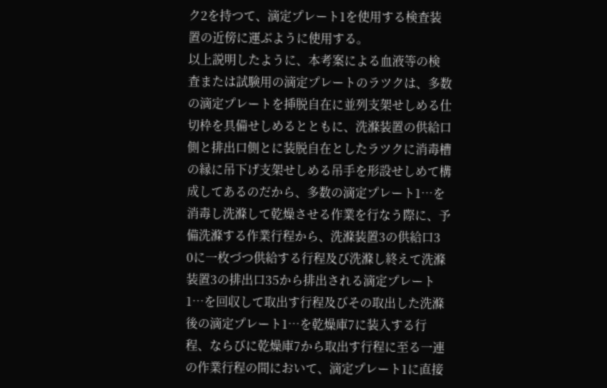ク2を持つて、滴定プレート1を使用する検査装
置の近傍に運ぶように使用する。
以上説明したように、本考案による血液等の検
査または試験用の滴定プレートのラツクは、多数
の滴定プレートを挿脱自在に並列支架せしめる仕
切枠を具備せしめるとともに、洗滌装置の供給口
側と排出口側とに装脱自在としたラツクに消毒槽
の縁に吊下げ支架せしめる吊手を形設せしめて構
成してあるのだから、多数の滴定プレート1…を
消毒し洗滌して乾燥させる作業を行なう際に、予
備洗滌する作業行程から、洗滌装置3の供給口3
0に一枚づつ供給する行程及び洗滌し終えて洗滌
装置3の排出口35から排出される滴定プレート
1…を回収して取出す行程及びその取出した洗滌
後の滴定プレート1…を乾燥庫7に装入する行
程、ならびに乾燥庫7から取出す行程に至る一連
の作業行程の間において、滴定プレート1に直接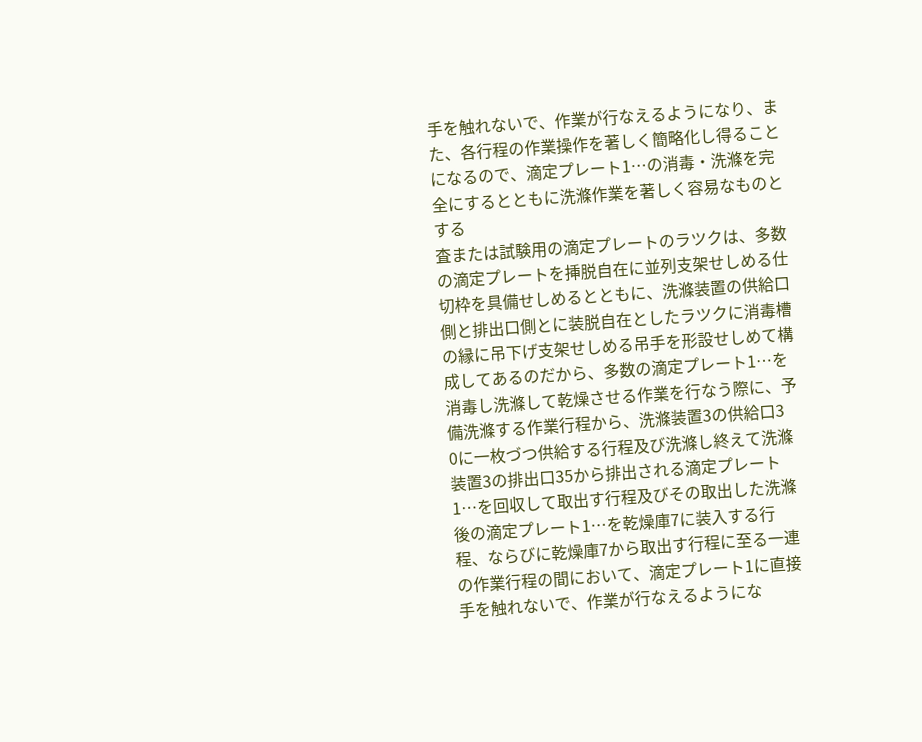手を触れないで、作業が行なえるようになり、ま
た、各行程の作業操作を著しく簡略化し得ること
になるので、滴定プレート1…の消毒・洗滌を完
全にするとともに洗滌作業を著しく容易なものと
する
査または試験用の滴定プレートのラツクは、多数
の滴定プレートを挿脱自在に並列支架せしめる仕
切枠を具備せしめるとともに、洗滌装置の供給口
側と排出口側とに装脱自在としたラツクに消毒槽
の縁に吊下げ支架せしめる吊手を形設せしめて構
成してあるのだから、多数の滴定プレート1…を
消毒し洗滌して乾燥させる作業を行なう際に、予
備洗滌する作業行程から、洗滌装置3の供給口3
0に一枚づつ供給する行程及び洗滌し終えて洗滌
装置3の排出口35から排出される滴定プレート
1…を回収して取出す行程及びその取出した洗滌
後の滴定プレート1…を乾燥庫7に装入する行
程、ならびに乾燥庫7から取出す行程に至る一連
の作業行程の間において、滴定プレート1に直接
手を触れないで、作業が行なえるようにな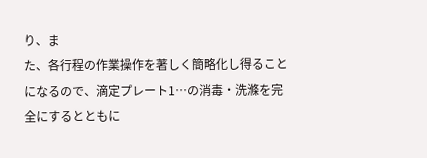り、ま
た、各行程の作業操作を著しく簡略化し得ること
になるので、滴定プレート1…の消毒・洗滌を完
全にするとともに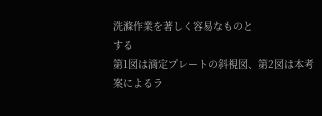洗滌作業を著しく容易なものと
する
第1図は滴定プレートの斜視図、第2図は本考
案によるラ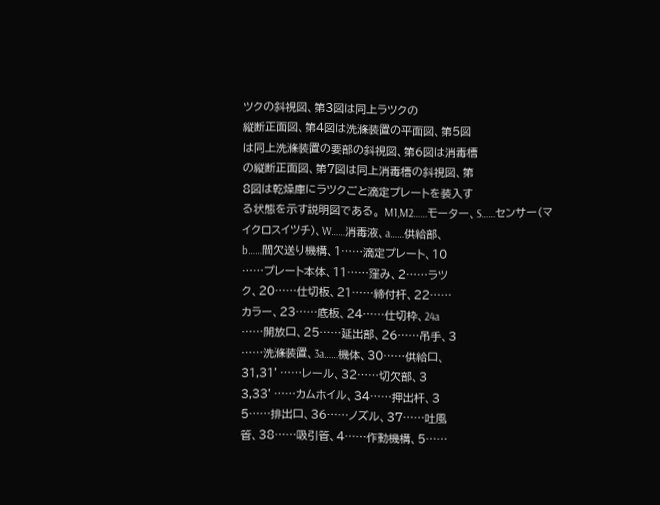ツクの斜視図、第3図は同上ラツクの
縦断正面図、第4図は洗滌装置の平面図、第5図
は同上洗滌装置の要部の斜視図、第6図は消毒槽
の縦断正面図、第7図は同上消毒槽の斜視図、第
8図は乾燥庫にラツクごと滴定プレートを装入す
る状態を示す説明図である。 M1,M2……モーター、S……センサー(マ
イクロスイツチ)、W……消毒液、a……供給部、
b……間欠送り機構、1……滴定プレート、10
……プレート本体、11……窪み、2……ラツ
ク、20……仕切板、21……締付杆、22……
カラー、23……底板、24……仕切枠、24a
……開放口、25……延出部、26……吊手、3
……洗滌装置、3a……機体、30……供給口、
31,31’……レール、32……切欠部、3
3,33’……カムホイル、34……押出杆、3
5……排出口、36……ノズル、37……吐風
管、38……吸引管、4……作動機構、5……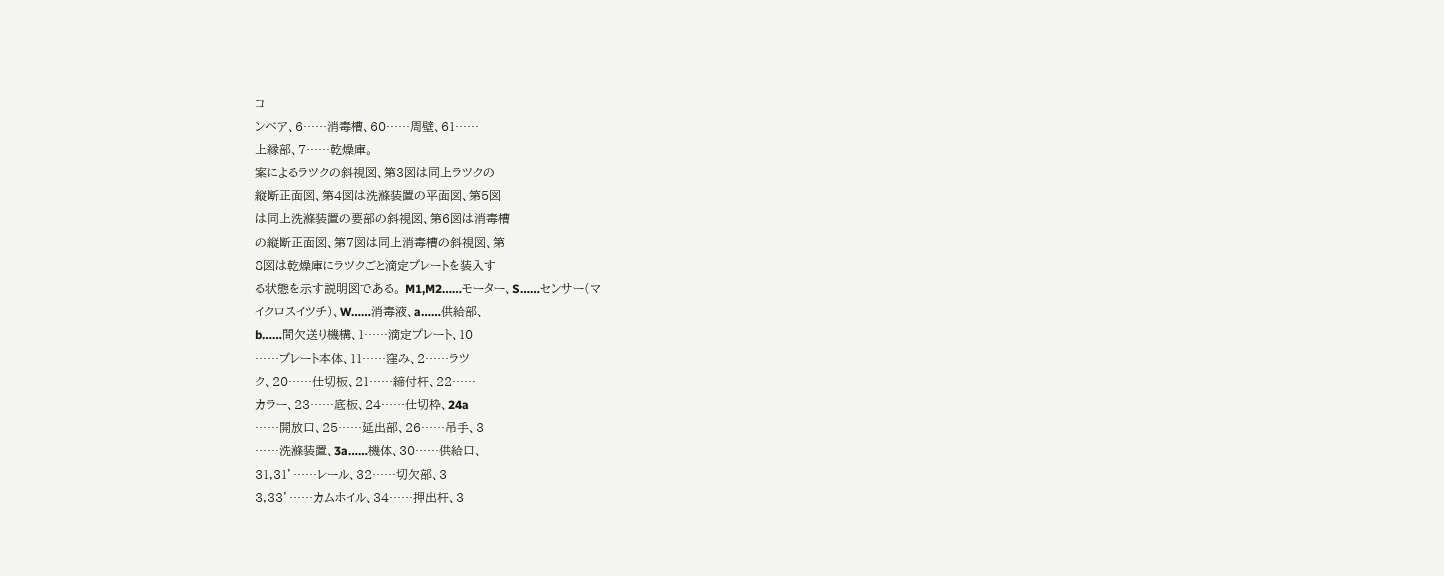コ
ンベア、6……消毒槽、60……周壁、61……
上縁部、7……乾燥庫。
案によるラツクの斜視図、第3図は同上ラツクの
縦断正面図、第4図は洗滌装置の平面図、第5図
は同上洗滌装置の要部の斜視図、第6図は消毒槽
の縦断正面図、第7図は同上消毒槽の斜視図、第
8図は乾燥庫にラツクごと滴定プレートを装入す
る状態を示す説明図である。 M1,M2……モーター、S……センサー(マ
イクロスイツチ)、W……消毒液、a……供給部、
b……間欠送り機構、1……滴定プレート、10
……プレート本体、11……窪み、2……ラツ
ク、20……仕切板、21……締付杆、22……
カラー、23……底板、24……仕切枠、24a
……開放口、25……延出部、26……吊手、3
……洗滌装置、3a……機体、30……供給口、
31,31’……レール、32……切欠部、3
3,33’……カムホイル、34……押出杆、3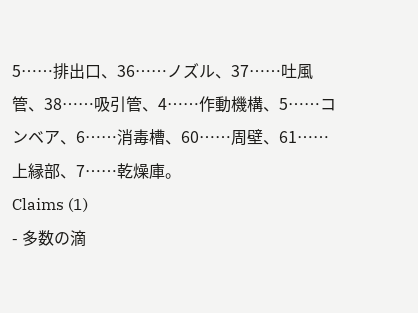5……排出口、36……ノズル、37……吐風
管、38……吸引管、4……作動機構、5……コ
ンベア、6……消毒槽、60……周壁、61……
上縁部、7……乾燥庫。
Claims (1)
- 多数の滴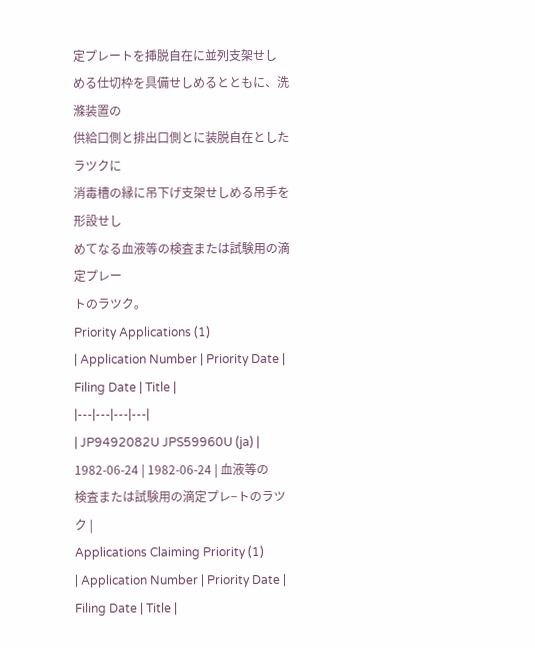定プレートを挿脱自在に並列支架せし
める仕切枠を具備せしめるとともに、洗滌装置の
供給口側と排出口側とに装脱自在としたラツクに
消毒槽の縁に吊下げ支架せしめる吊手を形設せし
めてなる血液等の検査または試験用の滴定プレー
トのラツク。
Priority Applications (1)
| Application Number | Priority Date | Filing Date | Title |
|---|---|---|---|
| JP9492082U JPS59960U (ja) | 1982-06-24 | 1982-06-24 | 血液等の検査または試験用の滴定プレ−トのラツク |
Applications Claiming Priority (1)
| Application Number | Priority Date | Filing Date | Title |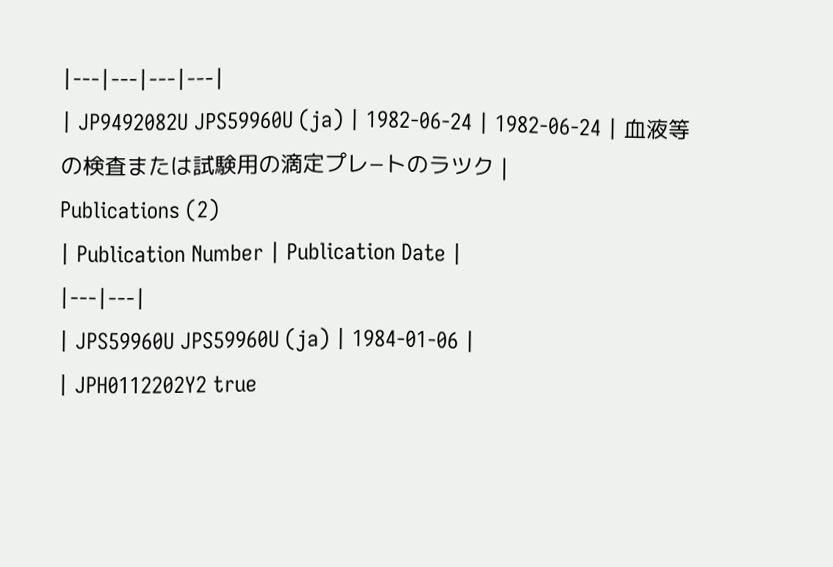|---|---|---|---|
| JP9492082U JPS59960U (ja) | 1982-06-24 | 1982-06-24 | 血液等の検査または試験用の滴定プレ−トのラツク |
Publications (2)
| Publication Number | Publication Date |
|---|---|
| JPS59960U JPS59960U (ja) | 1984-01-06 |
| JPH0112202Y2 true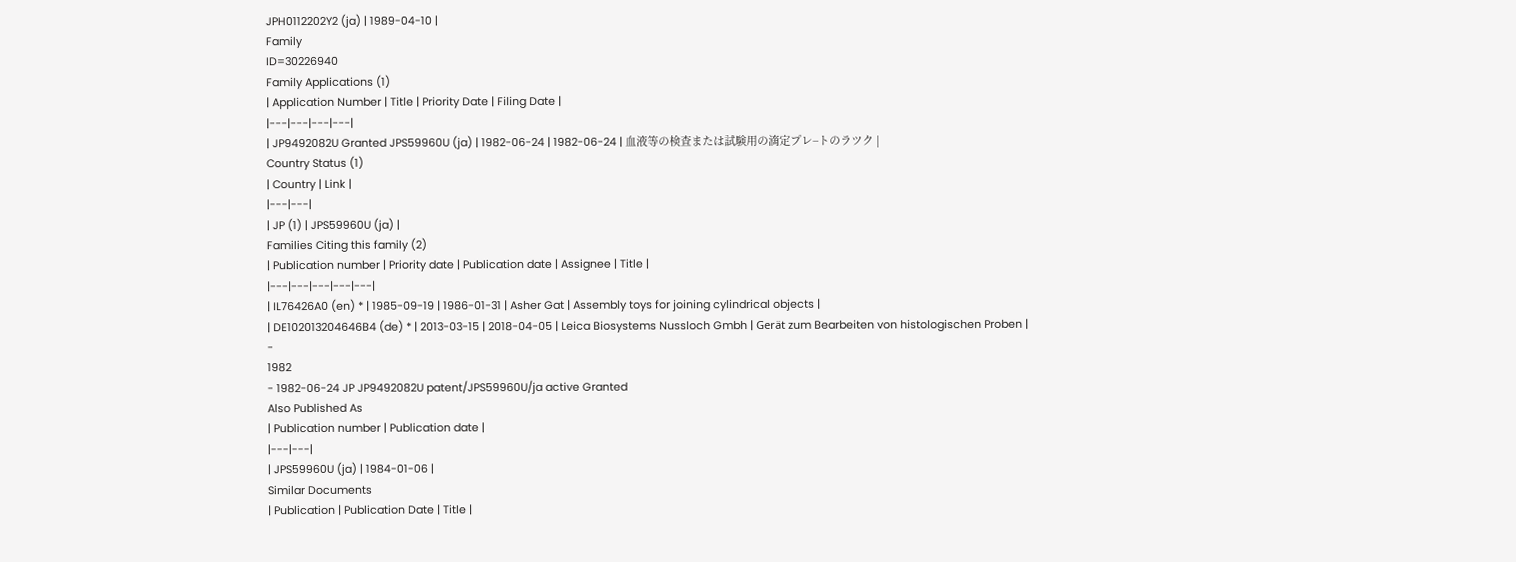JPH0112202Y2 (ja) | 1989-04-10 |
Family
ID=30226940
Family Applications (1)
| Application Number | Title | Priority Date | Filing Date |
|---|---|---|---|
| JP9492082U Granted JPS59960U (ja) | 1982-06-24 | 1982-06-24 | 血液等の検査または試験用の滴定プレ−トのラツク |
Country Status (1)
| Country | Link |
|---|---|
| JP (1) | JPS59960U (ja) |
Families Citing this family (2)
| Publication number | Priority date | Publication date | Assignee | Title |
|---|---|---|---|---|
| IL76426A0 (en) * | 1985-09-19 | 1986-01-31 | Asher Gat | Assembly toys for joining cylindrical objects |
| DE102013204646B4 (de) * | 2013-03-15 | 2018-04-05 | Leica Biosystems Nussloch Gmbh | Gerät zum Bearbeiten von histologischen Proben |
-
1982
- 1982-06-24 JP JP9492082U patent/JPS59960U/ja active Granted
Also Published As
| Publication number | Publication date |
|---|---|
| JPS59960U (ja) | 1984-01-06 |
Similar Documents
| Publication | Publication Date | Title |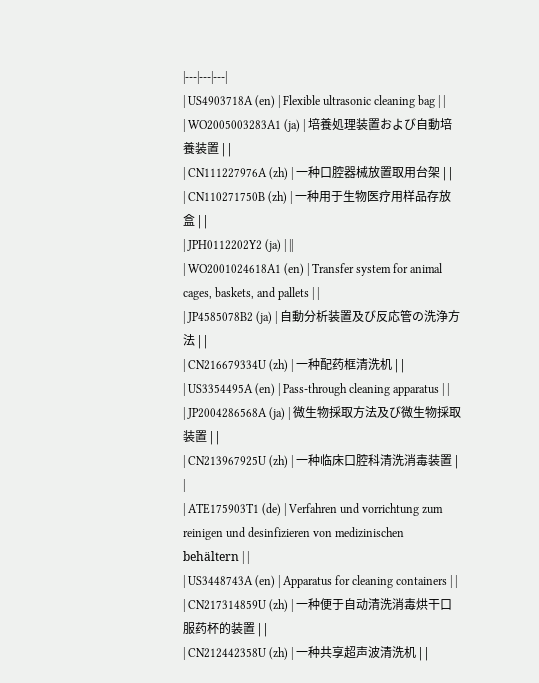|---|---|---|
| US4903718A (en) | Flexible ultrasonic cleaning bag | |
| WO2005003283A1 (ja) | 培養処理装置および自動培養装置 | |
| CN111227976A (zh) | 一种口腔器械放置取用台架 | |
| CN110271750B (zh) | 一种用于生物医疗用样品存放盒 | |
| JPH0112202Y2 (ja) | ||
| WO2001024618A1 (en) | Transfer system for animal cages, baskets, and pallets | |
| JP4585078B2 (ja) | 自動分析装置及び反応管の洗浄方法 | |
| CN216679334U (zh) | 一种配药框清洗机 | |
| US3354495A (en) | Pass-through cleaning apparatus | |
| JP2004286568A (ja) | 微生物採取方法及び微生物採取装置 | |
| CN213967925U (zh) | 一种临床口腔科清洗消毒装置 | |
| ATE175903T1 (de) | Verfahren und vorrichtung zum reinigen und desinfizieren von medizinischen behältern | |
| US3448743A (en) | Apparatus for cleaning containers | |
| CN217314859U (zh) | 一种便于自动清洗消毒烘干口服药杯的装置 | |
| CN212442358U (zh) | 一种共享超声波清洗机 | |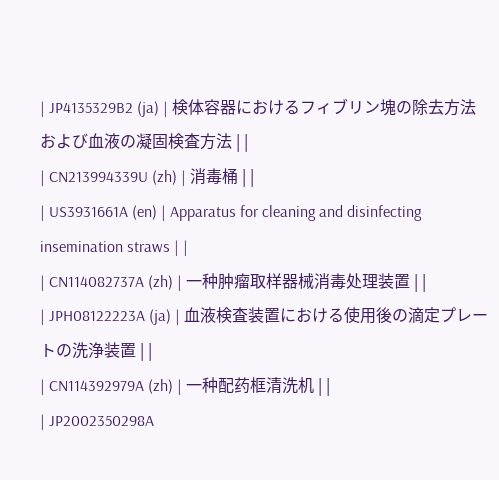| JP4135329B2 (ja) | 検体容器におけるフィブリン塊の除去方法および血液の凝固検査方法 | |
| CN213994339U (zh) | 消毒桶 | |
| US3931661A (en) | Apparatus for cleaning and disinfecting insemination straws | |
| CN114082737A (zh) | 一种肿瘤取样器械消毒处理装置 | |
| JPH08122223A (ja) | 血液検査装置における使用後の滴定プレートの洗浄装置 | |
| CN114392979A (zh) | 一种配药框清洗机 | |
| JP2002350298A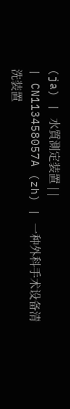(ja) | 水質測定装置 | |
| CN113458057A (zh) | 一种外科手术设备清洗装置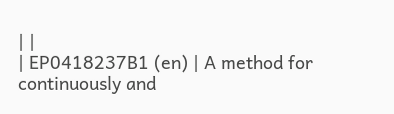| |
| EP0418237B1 (en) | A method for continuously and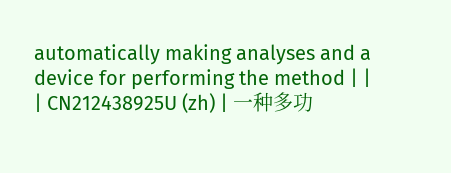automatically making analyses and a device for performing the method | |
| CN212438925U (zh) | 一种多功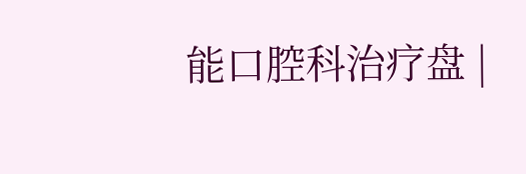能口腔科治疗盘 |